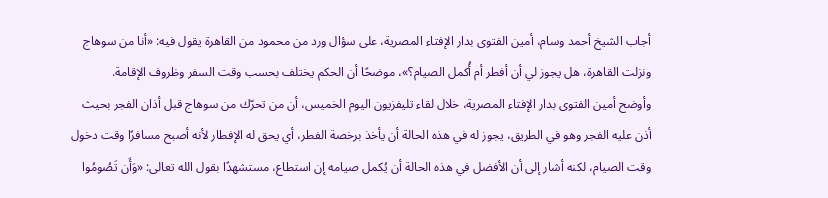أجاب الشيخ أحمد وسام، أمين الفتوى بدار الإفتاء المصرية، على سؤال ورد من محمود من القاهرة يقول فيه: «أنا من سوهاج ونزلت القاهرة، هل يجوز لي أن أفطر أم أُكمل الصيام؟»، موضحًا أن الحكم يختلف بحسب وقت السفر وظروف الإقامة.
وأوضح أمين الفتوى بدار الإفتاء المصرية، خلال لقاء تليفزيون اليوم الخميس، أن من تحرّك من سوهاج قبل أذان الفجر بحيث أذن عليه الفجر وهو في الطريق، يجوز له في هذه الحالة أن يأخذ برخصة الفطر، أي يحق له الإفطار لأنه أصبح مسافرًا وقت دخول وقت الصيام، لكنه أشار إلى أن الأفضل في هذه الحالة أن يُكمل صيامه إن استطاع، مستشهدًا بقول الله تعالى: «وَأَن تَصُومُوا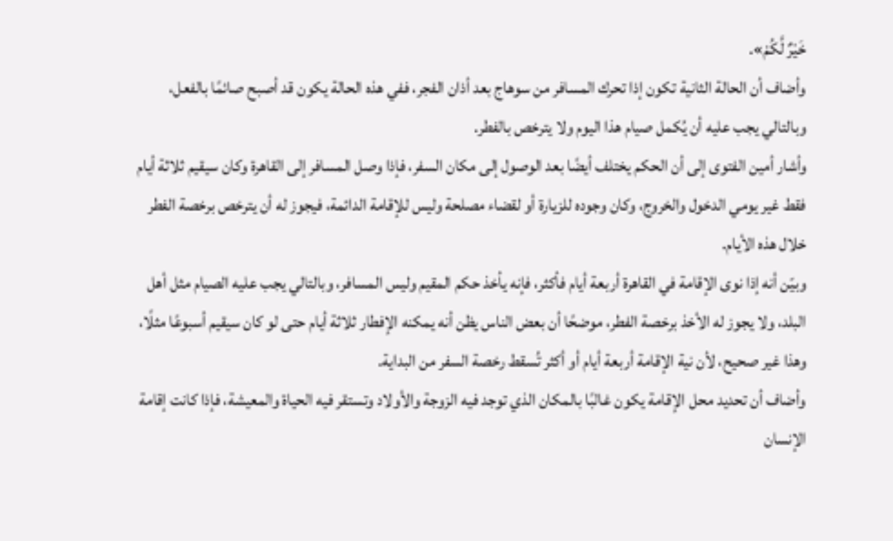خَيْرٌ لَّكُمْ».
وأضاف أن الحالة الثانية تكون إذا تحرك المسافر من سوهاج بعد أذان الفجر، ففي هذه الحالة يكون قد أصبح صائمًا بالفعل، وبالتالي يجب عليه أن يُكمل صيام هذا اليوم ولا يترخص بالفطر.
وأشار أمين الفتوى إلى أن الحكم يختلف أيضًا بعد الوصول إلى مكان السفر، فإذا وصل المسافر إلى القاهرة وكان سيقيم ثلاثة أيام فقط غير يومي الدخول والخروج، وكان وجوده للزيارة أو لقضاء مصلحة وليس للإقامة الدائمة، فيجوز له أن يترخص برخصة الفطر خلال هذه الأيام.
وبيّن أنه إذا نوى الإقامة في القاهرة أربعة أيام فأكثر، فإنه يأخذ حكم المقيم وليس المسافر، وبالتالي يجب عليه الصيام مثل أهل البلد، ولا يجوز له الأخذ برخصة الفطر، موضحًا أن بعض الناس يظن أنه يمكنه الإفطار ثلاثة أيام حتى لو كان سيقيم أسبوعًا مثلًا، وهذا غير صحيح، لأن نية الإقامة أربعة أيام أو أكثر تُسقط رخصة السفر من البداية.
وأضاف أن تحديد محل الإقامة يكون غالبًا بالمكان الذي توجد فيه الزوجة والأولاد وتستقر فيه الحياة والمعيشة، فإذا كانت إقامة الإنسان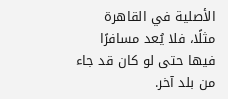الأصلية في القاهرة مثلًا، فلا يُعد مسافرًا فيها حتى لو كان قد جاء من بلد آخر.